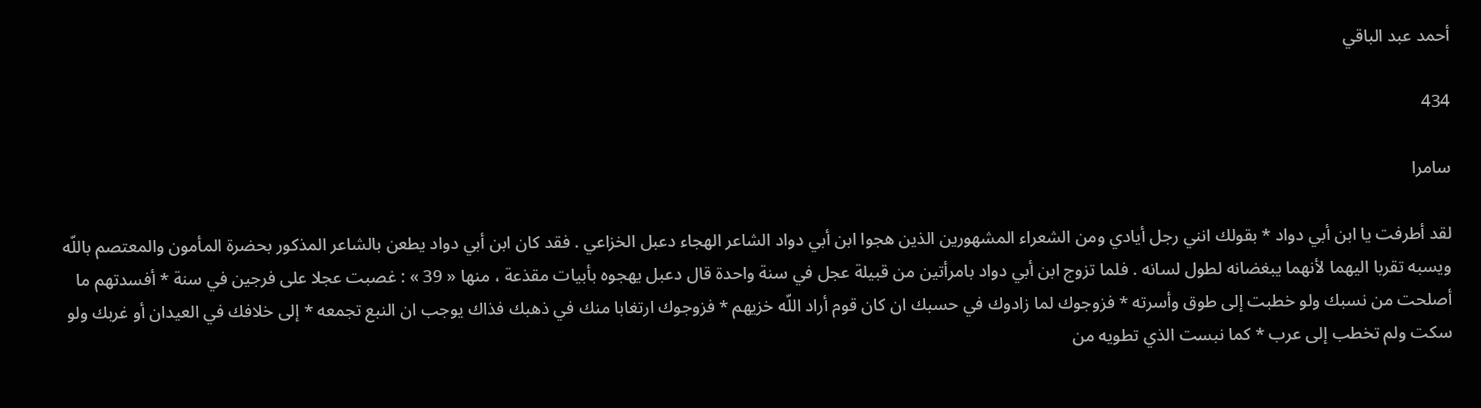أحمد عبد الباقي

434

سامرا

لقد أطرفت يا ابن أبي دواد * بقولك انني رجل أيادي ومن الشعراء المشهورين الذين هجوا ابن أبي دواد الشاعر الهجاء دعبل الخزاعي . فقد كان ابن أبي دواد يطعن بالشاعر المذكور بحضرة المأمون والمعتصم باللّه ويسبه تقربا اليهما لأنهما يبغضانه لطول لسانه . فلما تزوج ابن أبي دواد بامرأتين من قبيلة عجل في سنة واحدة قال دعبل يهجوه بأبيات مقذعة ، منها « 39 » : غصبت عجلا على فرجين في سنة * أفسدتهم ما أصلحت من نسبك ولو خطبت إلى طوق وأسرته * فزوجوك لما زادوك في حسبك ان كان قوم أراد اللّه خزيهم * فزوجوك ارتغابا منك في ذهبك فذاك يوجب ان النبع تجمعه * إلى خلافك في العيدان أو غربك ولو سكت ولم تخطب إلى عرب * كما نبست الذي تطويه من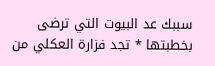سببك عد البيوت التي ترضى بخطبتها * تجد فزارة العكلي من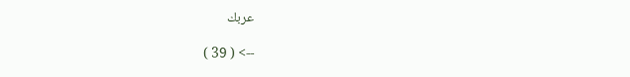عربك

--> ( 39 )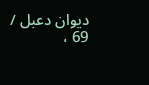ديوان دعبل / 69 ،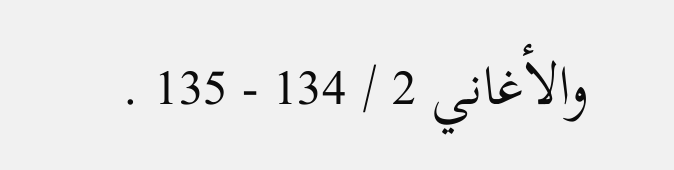والأغاني 2 / 134 - 135 .